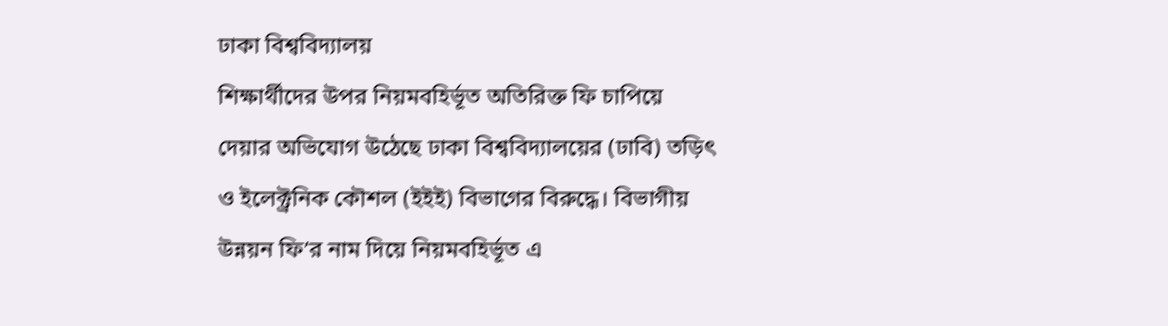ঢাকা বিশ্ববিদ্যালয়
শিক্ষার্থীদের উপর নিয়মবহির্ভূত অতিরিক্ত ফি চাপিয়ে দেয়ার অভিযোগ উঠেছে ঢাকা বিশ্ববিদ্যালয়ের (ঢাবি) তড়িৎ ও ইলেক্ট্রনিক কৌশল (ইইই) বিভাগের বিরুদ্ধে। বিভাগীয় উন্নয়ন ফি’র নাম দিয়ে নিয়মবহির্ভূত এ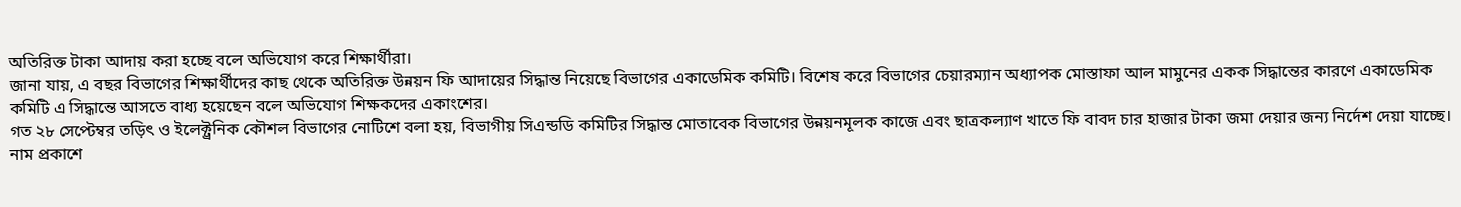অতিরিক্ত টাকা আদায় করা হচ্ছে বলে অভিযোগ করে শিক্ষার্থীরা।
জানা যায়, এ বছর বিভাগের শিক্ষার্থীদের কাছ থেকে অতিরিক্ত উন্নয়ন ফি আদায়ের সিদ্ধান্ত নিয়েছে বিভাগের একাডেমিক কমিটি। বিশেষ করে বিভাগের চেয়ারম্যান অধ্যাপক মোস্তাফা আল মামুনের একক সিদ্ধান্তের কারণে একাডেমিক কমিটি এ সিদ্ধান্তে আসতে বাধ্য হয়েছেন বলে অভিযোগ শিক্ষকদের একাংশের।
গত ২৮ সেপ্টেম্বর তড়িৎ ও ইলেক্ট্রনিক কৌশল বিভাগের নোটিশে বলা হয়, বিভাগীয় সিএন্ডডি কমিটির সিদ্ধান্ত মোতাবেক বিভাগের উন্নয়নমূলক কাজে এবং ছাত্রকল্যাণ খাতে ফি বাবদ চার হাজার টাকা জমা দেয়ার জন্য নির্দেশ দেয়া যাচ্ছে।
নাম প্রকাশে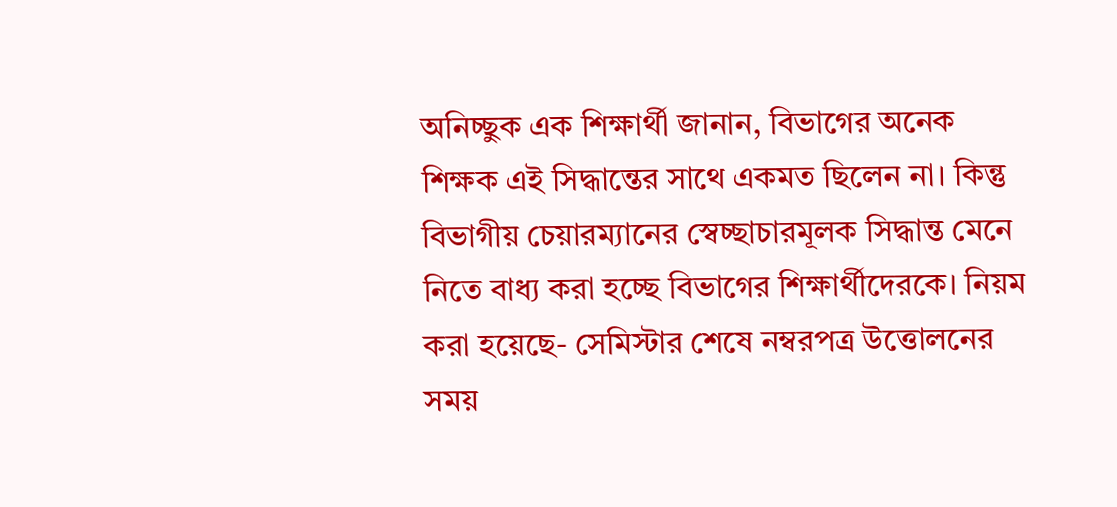অনিচ্ছুক এক শিক্ষার্থী জানান, বিভাগের অনেক শিক্ষক এই সিদ্ধান্তের সাথে একমত ছিলেন না। কিন্তু বিভাগীয় চেয়ারম্যানের স্বেচ্ছাচারমূলক সিদ্ধান্ত মেনে নিতে বাধ্য করা হচ্ছে বিভাগের শিক্ষার্থীদেরকে। নিয়ম করা হয়েছে- সেমিস্টার শেষে নম্বরপত্র উত্তোলনের সময়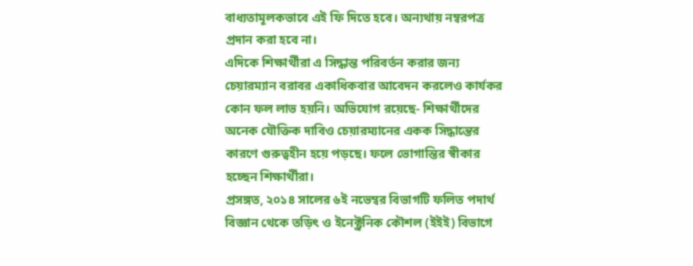বাধ্যতামূলকভাবে এই ফি দিতে হবে। অন্যথায় নম্বরপত্র প্রদান করা হবে না।
এদিকে শিক্ষার্থীরা এ সিদ্ধান্ত পরিবর্তন করার জন্য চেয়ারম্যান বরাবর একাধিকবার আবেদন করলেও কার্যকর কোন ফল লাভ হয়নি। অভিযোগ রয়েছে- শিক্ষার্থীদের অনেক যৌক্তিক দাবিও চেয়ারম্যানের একক সিদ্ধান্তের কারণে গুরুত্বহীন হয়ে পড়ছে। ফলে ভোগান্তির স্বীকার হচ্ছেন শিক্ষার্থীরা।
প্রসঙ্গত, ২০১৪ সালের ৬ই নভেম্বর বিভাগটি ফলিত পদার্থ বিজ্ঞান থেকে তড়িৎ ও ইনেক্ট্রনিক কৌশল (ইইই) বিভাগে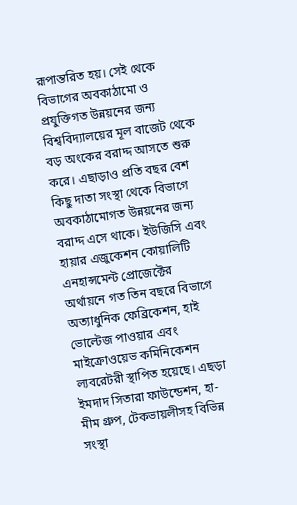রূপান্তরিত হয়। সেই থেকে বিভাগের অবকাঠামো ও প্রযুক্তিগত উন্নয়নের জন্য বিশ্ববিদ্যালয়ের মূল বাজেট থেকে বড় অংকের বরাদ্দ আসতে শুরু করে। এছাড়াও প্রতি বছর বেশ কিছু দাতা সংস্থা থেকে বিভাগে অবকাঠামোগত উন্নয়নের জন্য বরাদ্দ এসে থাকে। ইউজিসি এবং হায়ার এজুকেশন কোয়ালিটি এনহান্সমেন্ট প্রোজেক্টের অর্থায়নে গত তিন বছরে বিভাগে অত্যাধুনিক ফেব্রিকেশন, হাই ভোল্টেজ পাওয়ার এবং মাইক্রোওয়েভ কমিনিকেশন ল্যবরেটরী স্থাপিত হয়েছে। এছড়া ইমদাদ সিতারা ফাউন্ডেশন, হা-মীম গ্রুপ, টেকভায়লীসহ বিভিন্ন সংস্থা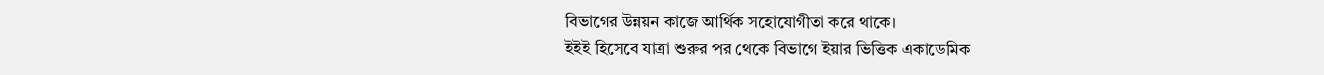বিভাগের উন্নয়ন কাজে আর্থিক সহোযোগীতা করে থাকে।
ইইই হিসেবে যাত্রা শুরুর পর থেকে বিভাগে ইয়ার ভিত্তিক একাডেমিক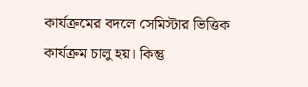কার্যক্রমের বদলে সেমিস্টার ভিত্তিক কার্যক্রম চালু হয়। কিন্তু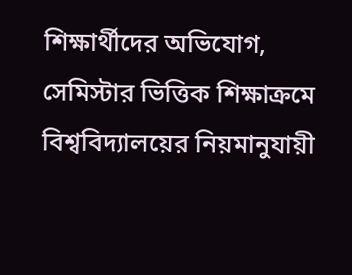শিক্ষার্থীদের অভিযোগ, সেমিস্টার ভিত্তিক শিক্ষাক্রমে বিশ্ববিদ্যালয়ের নিয়মানুযায়ী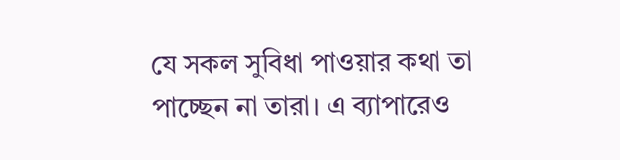যে সকল সুবিধা পাওয়ার কথা তা পাচ্ছেন না তারা। এ ব্যাপারেও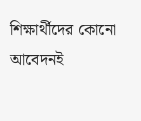শিক্ষার্থীদের কোনো আবেদনই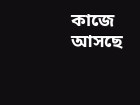কাজে আসছে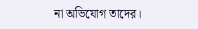না অভিযোগ তাদের।